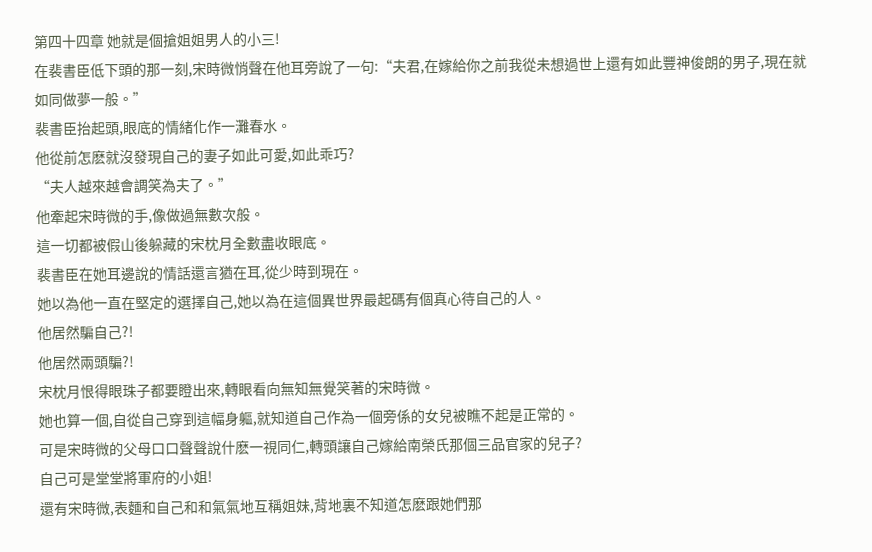第四十四章 她就是個搶姐姐男人的小三!
在裴書臣低下頭的那一刻,宋時微悄聲在他耳旁說了一句:“夫君,在嫁給你之前我從未想過世上還有如此豐神俊朗的男子,現在就如同做夢一般。”
裴書臣抬起頭,眼底的情緒化作一灘春水。
他從前怎麽就沒發現自己的妻子如此可愛,如此乖巧?
“夫人越來越會調笑為夫了。”
他牽起宋時微的手,像做過無數次般。
這一切都被假山後躲藏的宋枕月全數盡收眼底。
裴書臣在她耳邊說的情話還言猶在耳,從少時到現在。
她以為他一直在堅定的選擇自己,她以為在這個異世界最起碼有個真心待自己的人。
他居然騙自己?!
他居然兩頭騙?!
宋枕月恨得眼珠子都要瞪出來,轉眼看向無知無覺笑著的宋時微。
她也算一個,自從自己穿到這幅身軀,就知道自己作為一個旁係的女兒被瞧不起是正常的。
可是宋時微的父母口口聲聲說什麽一視同仁,轉頭讓自己嫁給南榮氏那個三品官家的兒子?
自己可是堂堂將軍府的小姐!
還有宋時微,表麵和自己和和氣氣地互稱姐妹,背地裏不知道怎麽跟她們那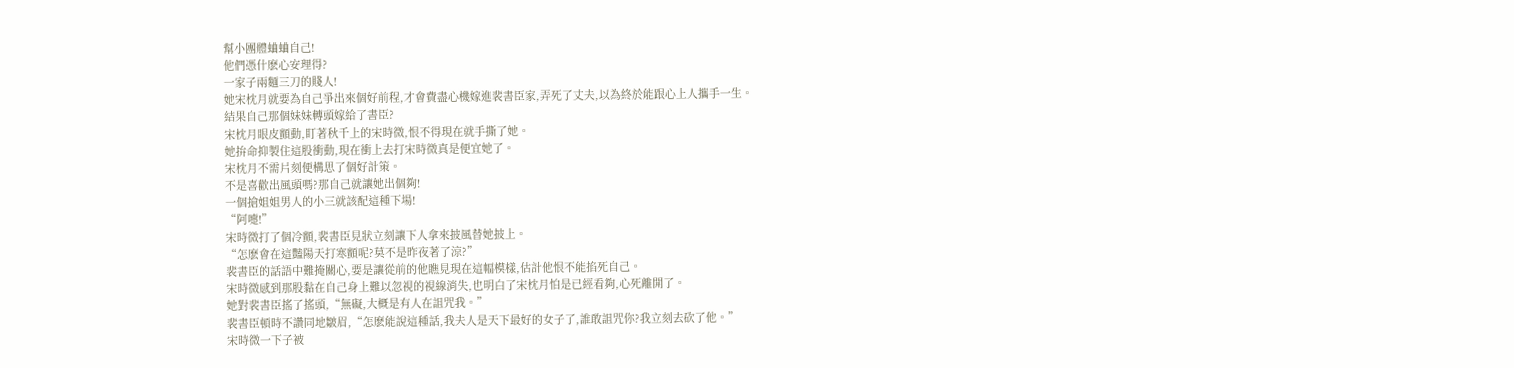幫小團體蛐蛐自己!
他們憑什麽心安理得?
一家子兩麵三刀的賤人!
她宋枕月就要為自己爭出來個好前程,才會費盡心機嫁進裴書臣家,弄死了丈夫,以為終於能跟心上人攜手一生。
結果自己那個妹妹轉頭嫁給了書臣?
宋枕月眼皮顫動,盯著秋千上的宋時微,恨不得現在就手撕了她。
她拚命抑製住這股衝動,現在衝上去打宋時微真是便宜她了。
宋枕月不需片刻便構思了個好計策。
不是喜歡出風頭嗎?那自己就讓她出個夠!
一個搶姐姐男人的小三就該配這種下場!
“阿嚏!”
宋時微打了個冷顫,裴書臣見狀立刻讓下人拿來披風替她披上。
“怎麽會在這豔陽天打寒顫呢?莫不是昨夜著了涼?”
裴書臣的話語中難掩關心,要是讓從前的他瞧見現在這幅模樣,估計他恨不能掐死自己。
宋時微感到那股黏在自己身上難以忽視的視線消失,也明白了宋枕月怕是已經看夠,心死離開了。
她對裴書臣搖了搖頭,“無礙,大概是有人在詛咒我。”
裴書臣頓時不讚同地皺眉,“怎麽能說這種話,我夫人是天下最好的女子了,誰敢詛咒你?我立刻去砍了他。”
宋時微一下子被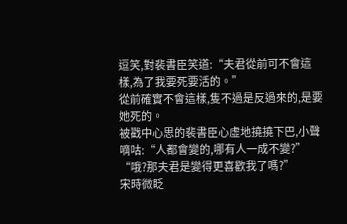逗笑,對裴書臣笑道:“夫君從前可不會這樣,為了我要死要活的。”
從前確實不會這樣,隻不過是反過來的,是要她死的。
被戳中心思的裴書臣心虛地撓撓下巴,小聲嘀咕:“人都會變的,哪有人一成不變?”
“哦?那夫君是變得更喜歡我了嗎?”
宋時微眨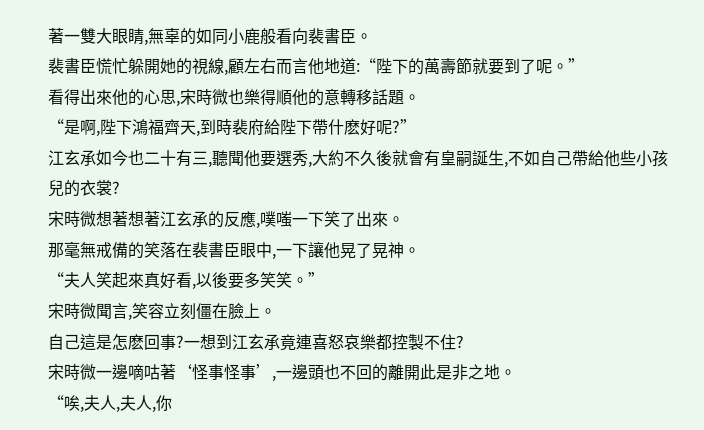著一雙大眼睛,無辜的如同小鹿般看向裴書臣。
裴書臣慌忙躲開她的視線,顧左右而言他地道:“陛下的萬壽節就要到了呢。”
看得出來他的心思,宋時微也樂得順他的意轉移話題。
“是啊,陛下鴻福齊天,到時裴府給陛下帶什麽好呢?”
江玄承如今也二十有三,聽聞他要選秀,大約不久後就會有皇嗣誕生,不如自己帶給他些小孩兒的衣裳?
宋時微想著想著江玄承的反應,噗嗤一下笑了出來。
那毫無戒備的笑落在裴書臣眼中,一下讓他晃了晃神。
“夫人笑起來真好看,以後要多笑笑。”
宋時微聞言,笑容立刻僵在臉上。
自己這是怎麽回事?一想到江玄承竟連喜怒哀樂都控製不住?
宋時微一邊嘀咕著‘怪事怪事’,一邊頭也不回的離開此是非之地。
“唉,夫人,夫人,你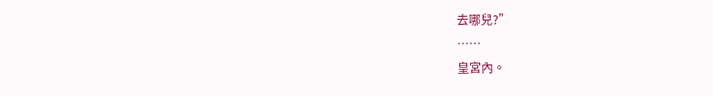去哪兒?”
……
皇宮內。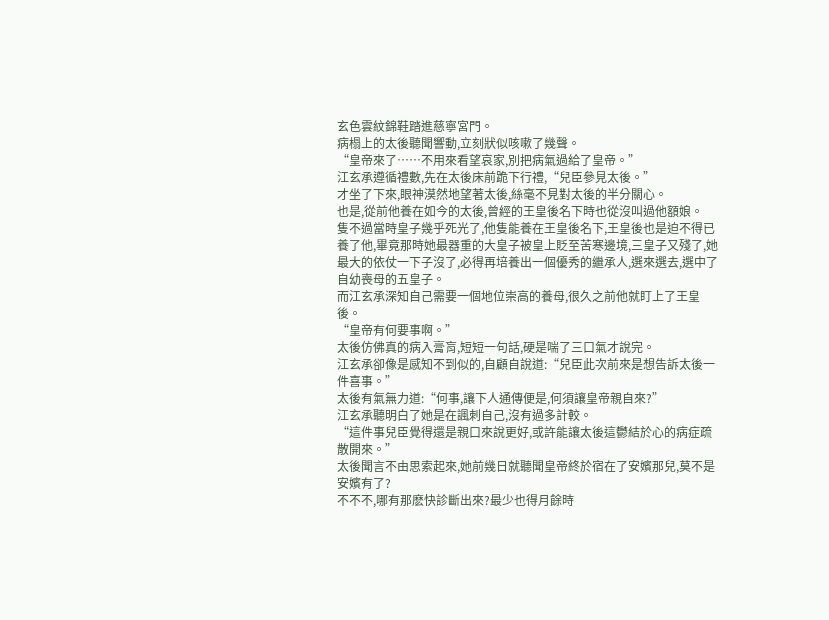玄色雲紋錦鞋踏進慈寧宮門。
病榻上的太後聽聞響動,立刻狀似咳嗽了幾聲。
“皇帝來了……不用來看望哀家,別把病氣過給了皇帝。”
江玄承遵循禮數,先在太後床前跪下行禮,“兒臣參見太後。”
才坐了下來,眼神漠然地望著太後,絲毫不見對太後的半分關心。
也是,從前他養在如今的太後,曾經的王皇後名下時也從沒叫過他額娘。
隻不過當時皇子幾乎死光了,他隻能養在王皇後名下,王皇後也是迫不得已養了他,畢竟那時她最器重的大皇子被皇上貶至苦寒邊境,三皇子又殘了,她最大的依仗一下子沒了,必得再培養出一個優秀的繼承人,選來選去,選中了自幼喪母的五皇子。
而江玄承深知自己需要一個地位崇高的養母,很久之前他就盯上了王皇後。
“皇帝有何要事啊。”
太後仿佛真的病入膏肓,短短一句話,硬是喘了三口氣才說完。
江玄承卻像是感知不到似的,自顧自說道:“兒臣此次前來是想告訴太後一件喜事。”
太後有氣無力道:“何事,讓下人通傳便是,何須讓皇帝親自來?”
江玄承聽明白了她是在諷刺自己,沒有過多計較。
“這件事兒臣覺得還是親口來說更好,或許能讓太後這鬱結於心的病症疏散開來。”
太後聞言不由思索起來,她前幾日就聽聞皇帝終於宿在了安嬪那兒,莫不是安嬪有了?
不不不,哪有那麽快診斷出來?最少也得月餘時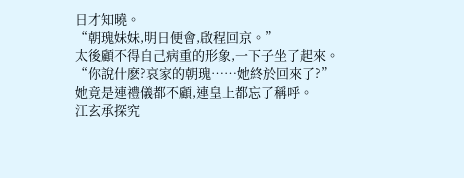日才知曉。
“朝瑰妹妹,明日便會,啟程回京。”
太後顧不得自己病重的形象,一下子坐了起來。
“你說什麽?哀家的朝瑰……她終於回來了?”
她竟是連禮儀都不顧,連皇上都忘了稱呼。
江玄承探究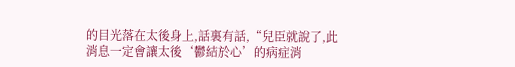的目光落在太後身上,話裏有話,“兒臣就說了,此消息一定會讓太後‘鬱結於心’的病症消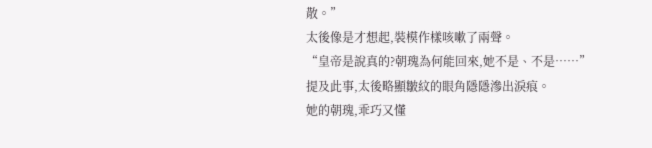散。”
太後像是才想起,裝模作樣咳嗽了兩聲。
“皇帝是說真的?朝瑰為何能回來,她不是、不是……”
提及此事,太後略顯皺紋的眼角隱隱滲出淚痕。
她的朝瑰,乖巧又懂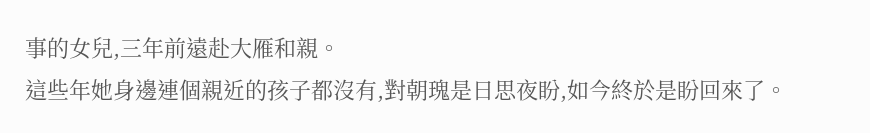事的女兒,三年前遠赴大雁和親。
這些年她身邊連個親近的孩子都沒有,對朝瑰是日思夜盼,如今終於是盼回來了。